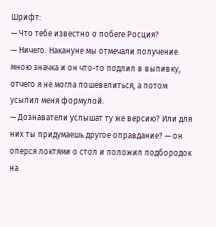Шрифт:
— Что тебе известно о побеге Росция?
— Ничего. Накануне мы отмечали получение мною значка и он что-то подлил в выпивку, отчего я не могла пошевелиться, а потом усыпил меня формулой.
— Дознаватели услышат ту же версию? Или для них ты придумаешь другое оправдание? — он оперся локтями о стол и положил подбородок на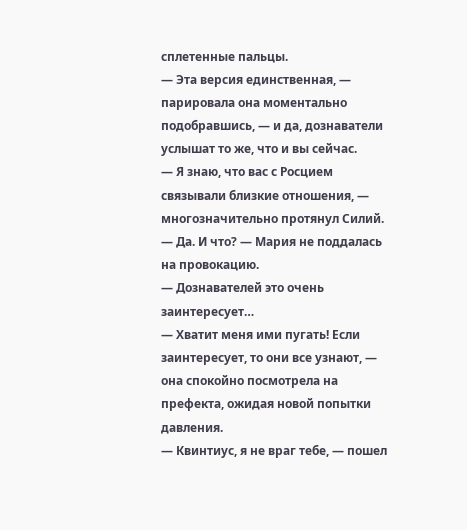сплетенные пальцы.
— Эта версия единственная, — парировала она моментально подобравшись, — и да, дознаватели услышат то же, что и вы сейчас.
— Я знаю, что вас с Росцием связывали близкие отношения, — многозначительно протянул Силий.
— Да. И что? — Мария не поддалась на провокацию.
— Дознавателей это очень заинтересует…
— Хватит меня ими пугать! Если заинтересует, то они все узнают, — она спокойно посмотрела на префекта, ожидая новой попытки давления.
— Квинтиус, я не враг тебе, — пошел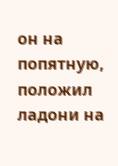он на попятную, положил ладони на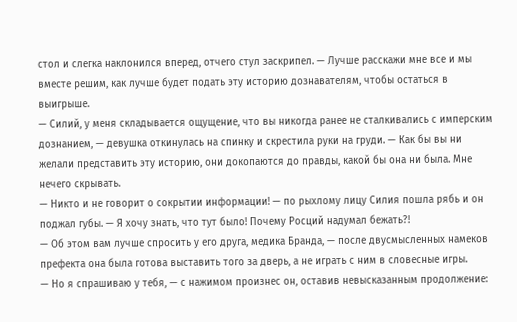стол и слегка наклонился вперед, отчего стул заскрипел. — Лучше расскажи мне все и мы вместе решим, как лучше будет подать эту историю дознавателям, чтобы остаться в выигрыше.
— Силий, у меня складывается ощущение, что вы никогда ранее не сталкивались с имперским дознанием, — девушка откинулась на спинку и скрестила руки на груди. — Как бы вы ни желали представить эту историю, они докопаются до правды, какой бы она ни была. Мне нечего скрывать.
— Никто и не говорит о сокрытии информации! — по рыхлому лицу Силия пошла рябь и он поджал губы. — Я хочу знать, что тут было! Почему Росций надумал бежать?!
— Об этом вам лучше спросить у его друга, медика Бранда, — после двусмысленных намеков префекта она была готова выставить того за дверь, а не играть с ним в словесные игры.
— Но я спрашиваю у тебя, — с нажимом произнес он, оставив невысказанным продолжение: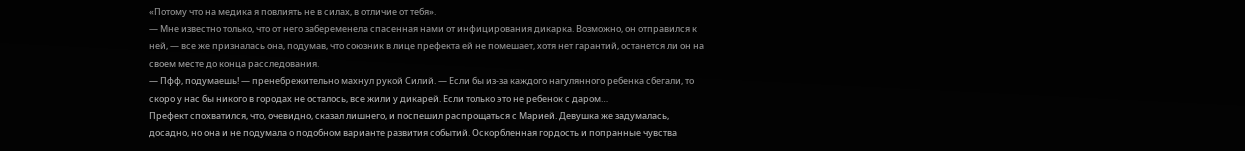«Потому что на медика я повлиять не в силах, в отличие от тебя».
— Мне известно только, что от него забеременела спасенная нами от инфицирования дикарка. Возможно, он отправился к ней, — все же призналась она, подумав, что союзник в лице префекта ей не помешает, хотя нет гарантий, останется ли он на своем месте до конца расследования.
— Пфф, подумаешь! — пренебрежительно махнул рукой Силий. — Если бы из-за каждого нагулянного ребенка сбегали, то скоро у нас бы никого в городах не осталось, все жили у дикарей. Если только это не ребенок с даром…
Префект спохватился, что, очевидно, сказал лишнего, и поспешил распрощаться с Марией. Девушка же задумалась, досадно, но она и не подумала о подобном варианте развития событий. Оскорбленная гордость и попранные чувства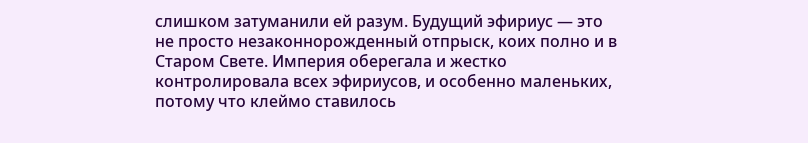слишком затуманили ей разум. Будущий эфириус — это не просто незаконнорожденный отпрыск, коих полно и в Старом Свете. Империя оберегала и жестко контролировала всех эфириусов, и особенно маленьких, потому что клеймо ставилось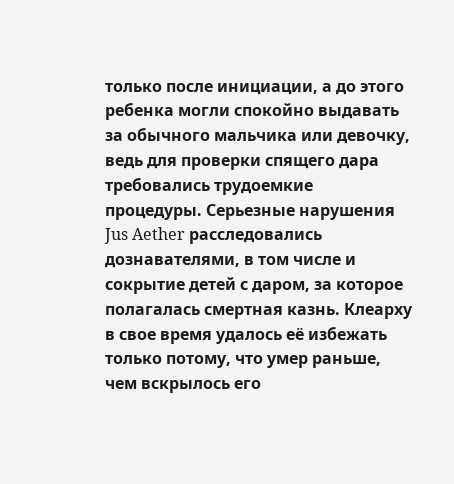только после инициации, а до этого ребенка могли спокойно выдавать за обычного мальчика или девочку, ведь для проверки спящего дара требовались трудоемкие процедуры. Серьезные нарушения Jus Aether расследовались дознавателями, в том числе и сокрытие детей с даром, за которое полагалась смертная казнь. Клеарху в свое время удалось её избежать только потому, что умер раньше, чем вскрылось его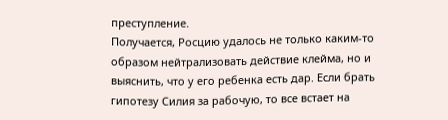преступление.
Получается, Росцию удалось не только каким-то образом нейтрализовать действие клейма, но и выяснить, что у его ребенка есть дар. Если брать гипотезу Силия за рабочую, то все встает на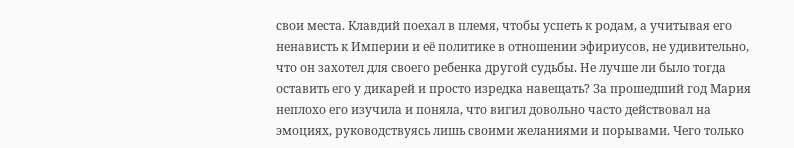свои места. Клавдий поехал в племя, чтобы успеть к родам, а учитывая его ненависть к Империи и её политике в отношении эфириусов, не удивительно, что он захотел для своего ребенка другой судьбы. Не лучше ли было тогда оставить его у дикарей и просто изредка навещать? За прошедший год Мария неплохо его изучила и поняла, что вигил довольно часто действовал на эмоциях, руководствуясь лишь своими желаниями и порывами. Чего только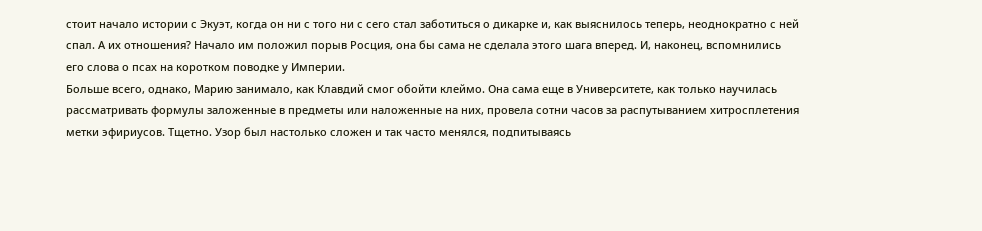стоит начало истории с Экуэт, когда он ни с того ни с сего стал заботиться о дикарке и, как выяснилось теперь, неоднократно с ней спал. А их отношения? Начало им положил порыв Росция, она бы сама не сделала этого шага вперед. И, наконец, вспомнились его слова о псах на коротком поводке у Империи.
Больше всего, однако, Марию занимало, как Клавдий смог обойти клеймо. Она сама еще в Университете, как только научилась рассматривать формулы заложенные в предметы или наложенные на них, провела сотни часов за распутыванием хитросплетения метки эфириусов. Тщетно. Узор был настолько сложен и так часто менялся, подпитываясь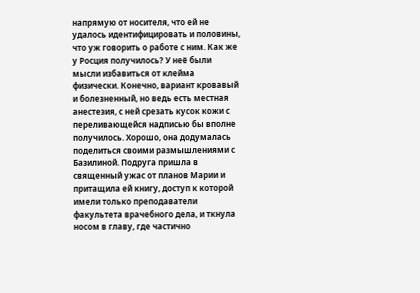напрямую от носителя, что ей не удалось идентифицировать и половины, что уж говорить о работе с ним. Как же у Росция получилось? У неё были мысли избавиться от клейма физически. Конечно, вариант кровавый и болезненный, но ведь есть местная анестезия, с ней срезать кусок кожи с переливающейся надписью бы вполне получилось. Хорошо, она додумалась поделиться своими размышлениями с Базилиной. Подруга пришла в священный ужас от планов Марии и притащила ей книгу, доступ к которой имели только преподаватели факультета врачебного дела, и ткнула носом в главу, где частично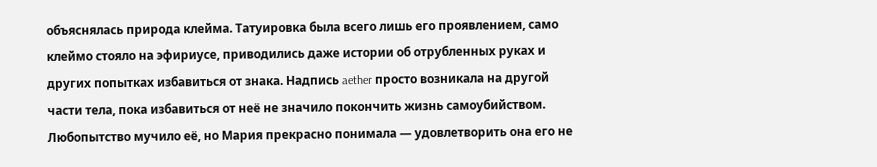объяснялась природа клейма. Татуировка была всего лишь его проявлением, само клеймо стояло на эфириусе, приводились даже истории об отрубленных руках и других попытках избавиться от знака. Надпись aether просто возникала на другой части тела, пока избавиться от неё не значило покончить жизнь самоубийством.
Любопытство мучило её, но Мария прекрасно понимала — удовлетворить она его не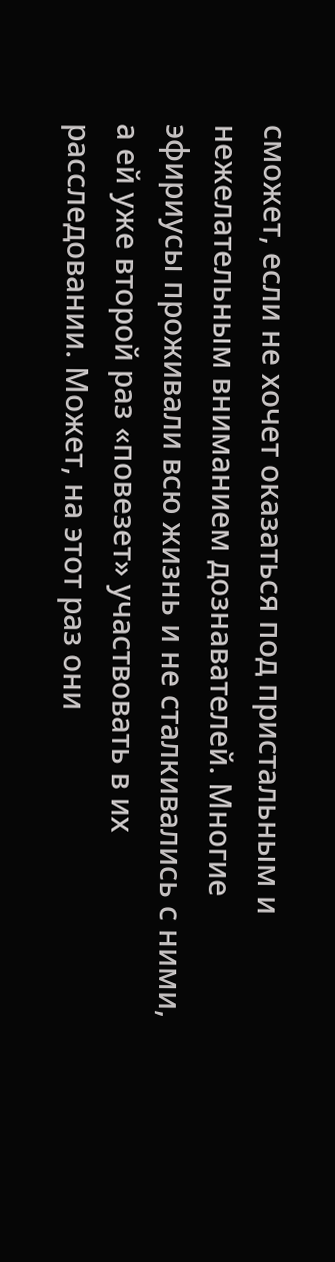сможет, если не хочет оказаться под пристальным и нежелательным вниманием дознавателей. Многие эфириусы проживали всю жизнь и не сталкивались с ними, а ей уже второй раз «повезет» участвовать в их расследовании. Может, на этот раз они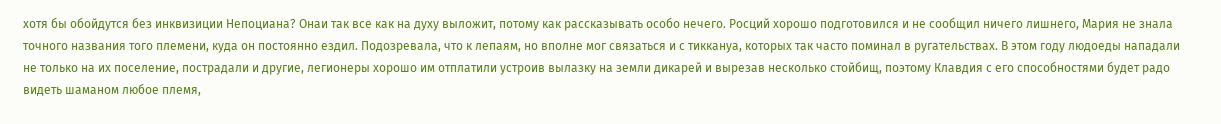хотя бы обойдутся без инквизиции Непоциана? Онаи так все как на духу выложит, потому как рассказывать особо нечего. Росций хорошо подготовился и не сообщил ничего лишнего, Мария не знала точного названия того племени, куда он постоянно ездил. Подозревала, что к лепаям, но вполне мог связаться и с тиккануа, которых так часто поминал в ругательствах. В этом году людоеды нападали не только на их поселение, пострадали и другие, легионеры хорошо им отплатили устроив вылазку на земли дикарей и вырезав несколько стойбищ, поэтому Клавдия с его способностями будет радо видеть шаманом любое племя,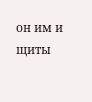он им и щиты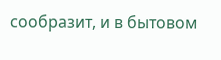сообразит, и в бытовом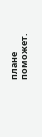плане поможет.